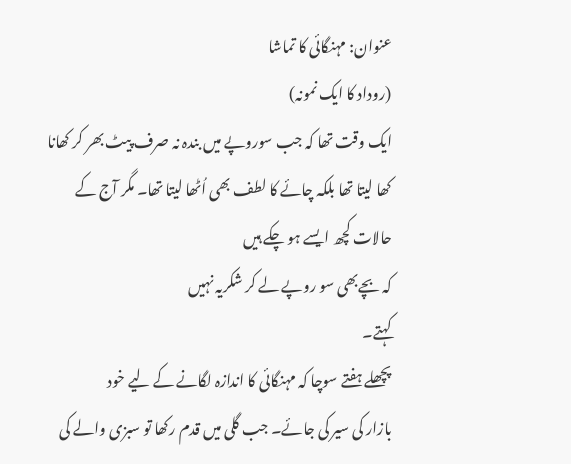عنوان: مہنگائی کا تماشا
(روداد کا ایک نمونہ)
ایک وقت تھا کہ جب سوروپے میں بندہ نہ صرف پیٹ بھر کر کھانا
کھا لیتا تھا بلکہ چائے کا لطف بھی اُٹھا لیتا تھا۔ مگر آج کے حالات کچھ ایسے ہو چکے ہیں
کہ بچےبھی سو روپے لے کر شکریہ نہیں
کہتے۔
پچھلے ہفتے سوچا کہ مہنگائی کا اندازہ لگانے کے لیے خود
بازار کی سیر کی جائے۔ جب گلی میں قدم رکھا تو سبزی والے کی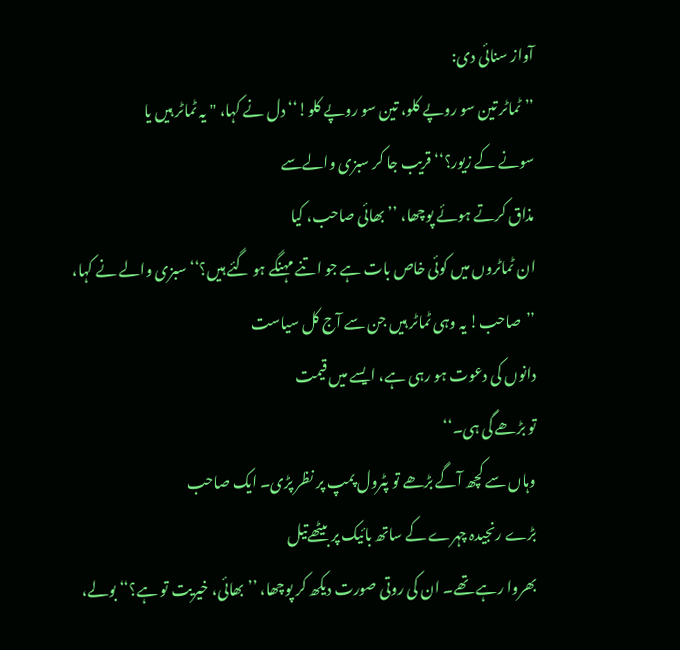آواز سنائی دی:
’’ٹماٹر تین سو روپے کلو، تین سو روپے کلو!‘‘ دل نے کہا، " یہ ٹماٹر ہیں یا
سونے کے زیور؟‘‘ قریب جا کر سبزی والےسے
مذاق کرتے ہوئے پوچھا، ’’بھائی صاحب، کیا
ان ٹماٹروں میں کوئی خاص بات ہے جو اتنے مہنگے ہو گئے ہیں؟‘‘ سبزی والے نے کہا،
’’صاحب! یہ وہی ٹماٹر ہیں جن سے آج کل سیاست
دانوں کی دعوت ہو رہی ہے، ایسے میں قیمت
تو بڑھے گی ہی۔‘‘
وہاں سے کچھ آگے بڑھے تو پٹرول پمپ پر نظر پڑی۔ ایک صاحب
بڑے رنجیدہ چہرے کے ساتھ بائیک پر بیٹھےتیل
بھروا رہے تھے۔ ان کی روتی صورت دیکھ کر پوچھا، ’’بھائی، خیریت تو ہے؟‘‘ بولے،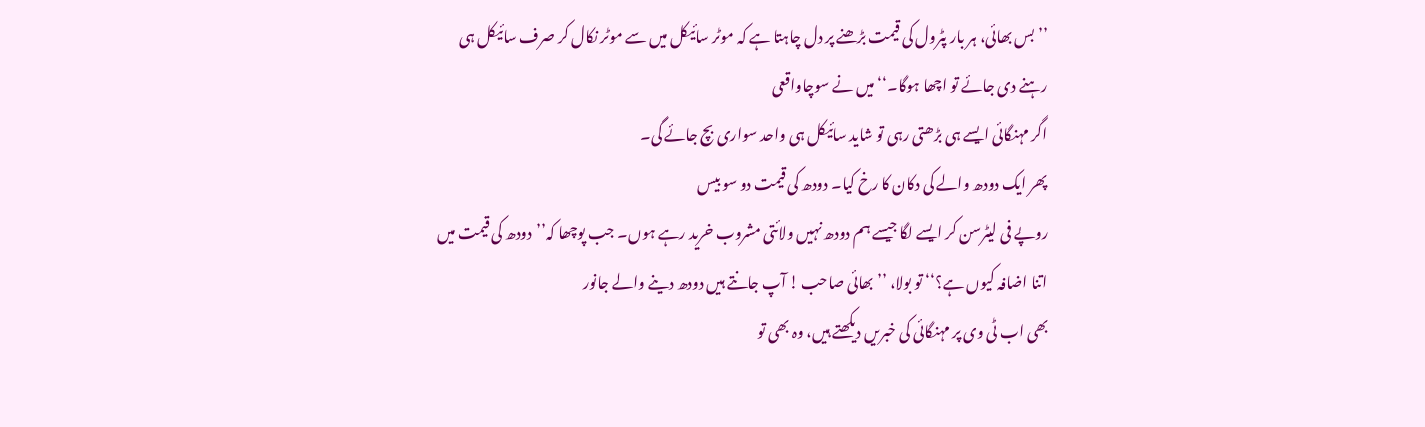’’بس بھائی، ہر بار پٹرول کی قیمت بڑھنے پر دل چاہتا ہے کہ موٹر سائیکل میں سے موٹر نکال کر صرف سائیکل ہی
رہنے دی جائے تو اچھا ہوگا۔‘‘ میں نے سوچاواقعی
اگر مہنگائی ایسے ہی بڑھتی رہی تو شاید سائیکل ہی واحد سواری بچ جائے گی۔
پھر ایک دودھ والے کی دکان کا رخ کیا۔ دودھ کی قیمت دو سو بیس
روپے فی لیٹرسن کر ایسے لگا جیسے ہم دودھ نہیں ولائتی مشروب خرید رہے ہوں۔ جب پوچھا کہ’’دودھ کی قیمت میں
اتنا اضافہ کیوں ہے؟‘‘ تو بولا، ’’بھائی صاحب ! آپ جانتے ہیں دودھ دینے والے جانور
بھی اب ٹی وی پر مہنگائی کی خبریں دیکھتے ہیں، وہ بھی تو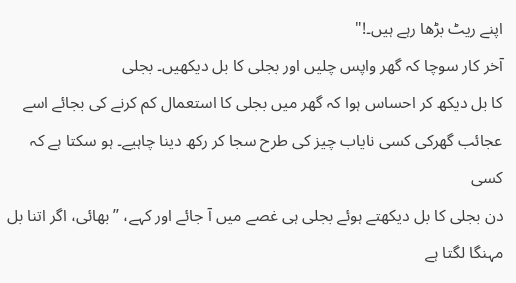اپنے ریٹ بڑھا رہے ہیں۔!"
آخر کار سوچا کہ گھر واپس چلیں اور بجلی کا بل دیکھیں۔ بجلی
کا بل دیکھ کر احساس ہوا کہ گھر میں بجلی کا استعمال کم کرنے کی بجائے اسے عجائب گھرکی کسی نایاب چیز کی طرح سجا کر رکھ دینا چاہیے۔ ہو سکتا ہے کہ کسی
دن بجلی کا بل دیکھتے ہوئے بجلی ہی غصے میں آ جائے اور کہے، ’’بھائی، اگر اتنا بل
مہنگا لگتا ہے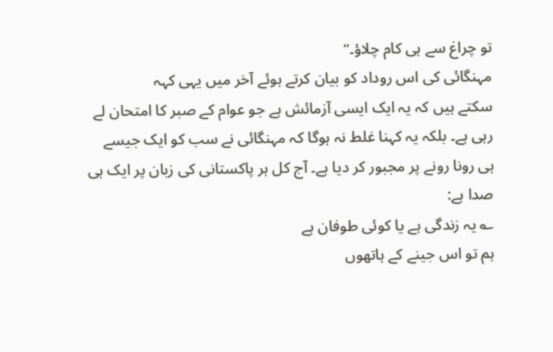تو چراغ سے ہی کام چلاؤ۔‘‘
مہنگائی کی اس روداد کو بیان کرتے ہوئے آخر میں یہی کہہ
سکتے ہیں کہ یہ ایک ایسی آزمائش ہے جو عوام کے صبر کا امتحان لے رہی ہے۔ بلکہ یہ کہنا غلط نہ ہوگا کہ مہنگائی نے سب کو ایک جیسے
ہی رونا رونے پر مجبور کر دیا ہے۔ آج کل ہر پاکستانی کی زبان پر ایک ہی صدا ہے:
؎ یہ زندگی ہے یا کوئی طوفان ہے
ہم تو اس جینے کے ہاتھوں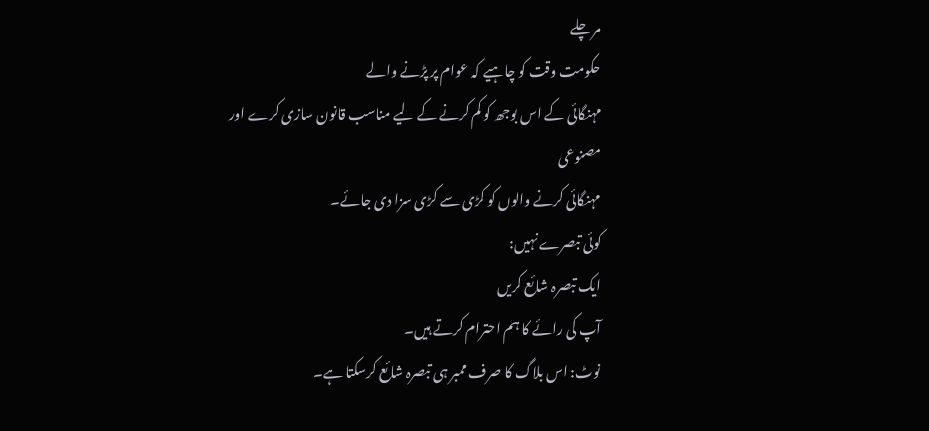مر چلے
حکومت وقت کو چاہیے کہ عوام پر پڑنے والے
مہنگائی کے اس بوجھ کو کم کرنے کے لیے مناسب قانون سازی کرے اور مصنوعی
مہنگائی کرنے والوں کو کڑی سے کڑی سزا دی جائے۔
کوئی تبصرے نہیں:
ایک تبصرہ شائع کریں
آپ کی رائے کا ہم احترام کرتے ہیں۔
نوٹ: اس بلاگ کا صرف ممبر ہی تبصرہ شائع کرسکتا ہے۔